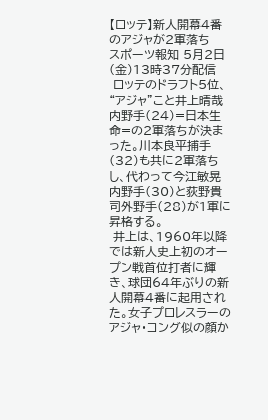【ロッテ】新人開幕4番のアジャが2軍落ち
スポーツ報知 5月2日(金)13時37分配信
 ロッテのドラフト5位、“アジャ”こと井上晴哉内野手(24)=日本生命=の2軍落ちが決まった。川本良平捕手(32)も共に2軍落ちし、代わって今江敏晃内野手(30)と荻野貴司外野手(28)が1軍に昇格する。
 井上は、1960年以降では新人史上初のオープン戦首位打者に輝き、球団64年ぶりの新人開幕4番に起用された。女子プロレスラーのアジャ・コング似の顔か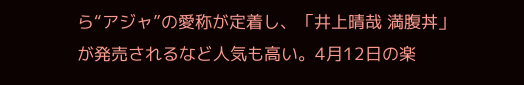ら“アジャ”の愛称が定着し、「井上晴哉 満腹丼」が発売されるなど人気も高い。4月12日の楽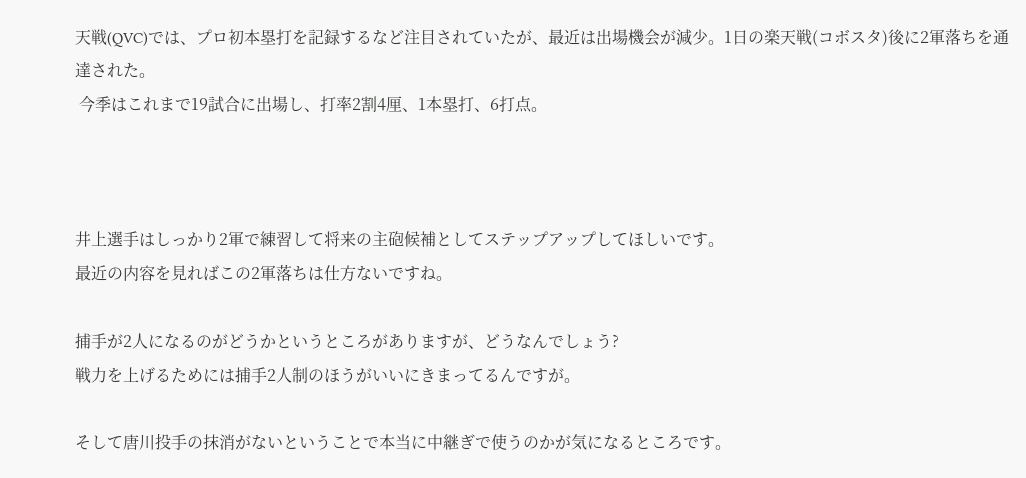天戦(QVC)では、プロ初本塁打を記録するなど注目されていたが、最近は出場機会が減少。1日の楽天戦(コボスタ)後に2軍落ちを通達された。
 今季はこれまで19試合に出場し、打率2割4厘、1本塁打、6打点。



井上選手はしっかり2軍で練習して将来の主砲候補としてステップアップしてほしいです。
最近の内容を見ればこの2軍落ちは仕方ないですね。

捕手が2人になるのがどうかというところがありますが、どうなんでしょう?
戦力を上げるためには捕手2人制のほうがいいにきまってるんですが。

そして唐川投手の抹消がないということで本当に中継ぎで使うのかが気になるところです。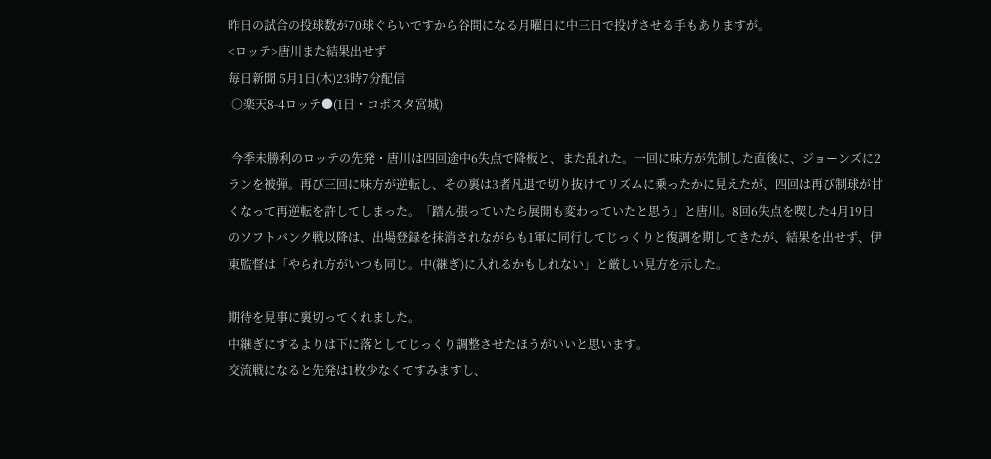昨日の試合の投球数が70球ぐらいですから谷間になる月曜日に中三日で投げさせる手もありますが。
<ロッテ>唐川また結果出せず
毎日新聞 5月1日(木)23時7分配信
 ○楽天8-4ロッテ●(1日・コボスタ宮城)

 今季未勝利のロッテの先発・唐川は四回途中6失点で降板と、また乱れた。一回に味方が先制した直後に、ジョーンズに2ランを被弾。再び三回に味方が逆転し、その裏は3者凡退で切り抜けてリズムに乗ったかに見えたが、四回は再び制球が甘くなって再逆転を許してしまった。「踏ん張っていたら展開も変わっていたと思う」と唐川。8回6失点を喫した4月19日のソフトバンク戦以降は、出場登録を抹消されながらも1軍に同行してじっくりと復調を期してきたが、結果を出せず、伊東監督は「やられ方がいつも同じ。中(継ぎ)に入れるかもしれない」と厳しい見方を示した。

期待を見事に裏切ってくれました。
中継ぎにするよりは下に落としてじっくり調整させたほうがいいと思います。
交流戦になると先発は1枚少なくてすみますし、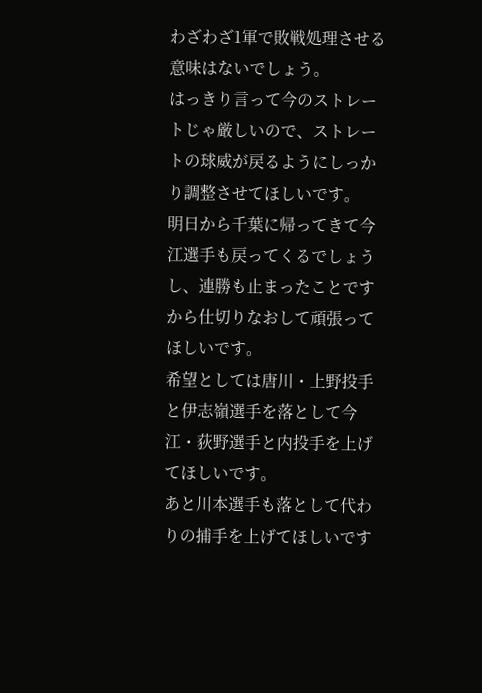わざわざ1軍で敗戦処理させる意味はないでしょう。
はっきり言って今のストレートじゃ厳しいので、ストレートの球威が戻るようにしっかり調整させてほしいです。
明日から千葉に帰ってきて今江選手も戻ってくるでしょうし、連勝も止まったことですから仕切りなおして頑張ってほしいです。
希望としては唐川・上野投手と伊志嶺選手を落として今江・荻野選手と内投手を上げてほしいです。
あと川本選手も落として代わりの捕手を上げてほしいです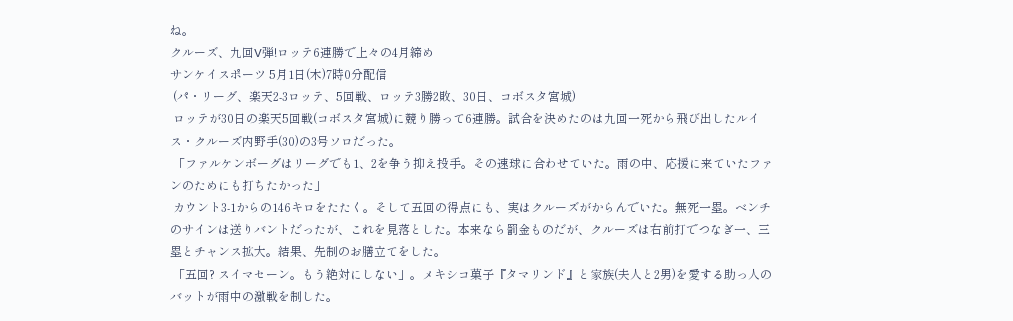ね。
クルーズ、九回V弾!ロッテ6連勝で上々の4月締め
サンケイスポーツ 5月1日(木)7時0分配信
 (パ・リーグ、楽天2-3ロッテ、5回戦、ロッテ3勝2敗、30日、コボスタ宮城)
 ロッテが30日の楽天5回戦(コボスタ宮城)に競り勝って6連勝。試合を決めたのは九回一死から飛び出したルイス・クルーズ内野手(30)の3号ソロだった。
 「ファルケンボーグはリーグでも1、2を争う抑え投手。その速球に合わせていた。雨の中、応援に来ていたファンのためにも打ちたかった」
 カウント3-1からの146キロをたたく。そして五回の得点にも、実はクルーズがからんでいた。無死一塁。ベンチのサインは送りバントだったが、これを見落とした。本来なら罰金ものだが、クルーズは右前打でつなぎ一、三塁とチャンス拡大。結果、先制のお膳立てをした。
 「五回? スイマセーン。もう絶対にしない」。メキシコ菓子『タマリンド』と家族(夫人と2男)を愛する助っ人のバットが雨中の激戦を制した。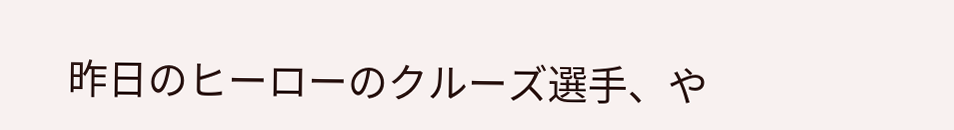昨日のヒーローのクルーズ選手、や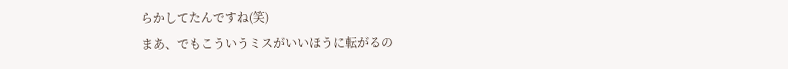らかしてたんですね(笑)
まあ、でもこういうミスがいいほうに転がるの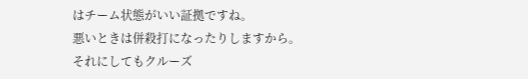はチーム状態がいい証拠ですね。
悪いときは併殺打になったりしますから。
それにしてもクルーズ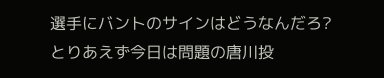選手にバントのサインはどうなんだろ?
とりあえず今日は問題の唐川投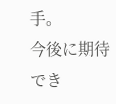手。
今後に期待でき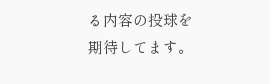る内容の投球を期待してます。